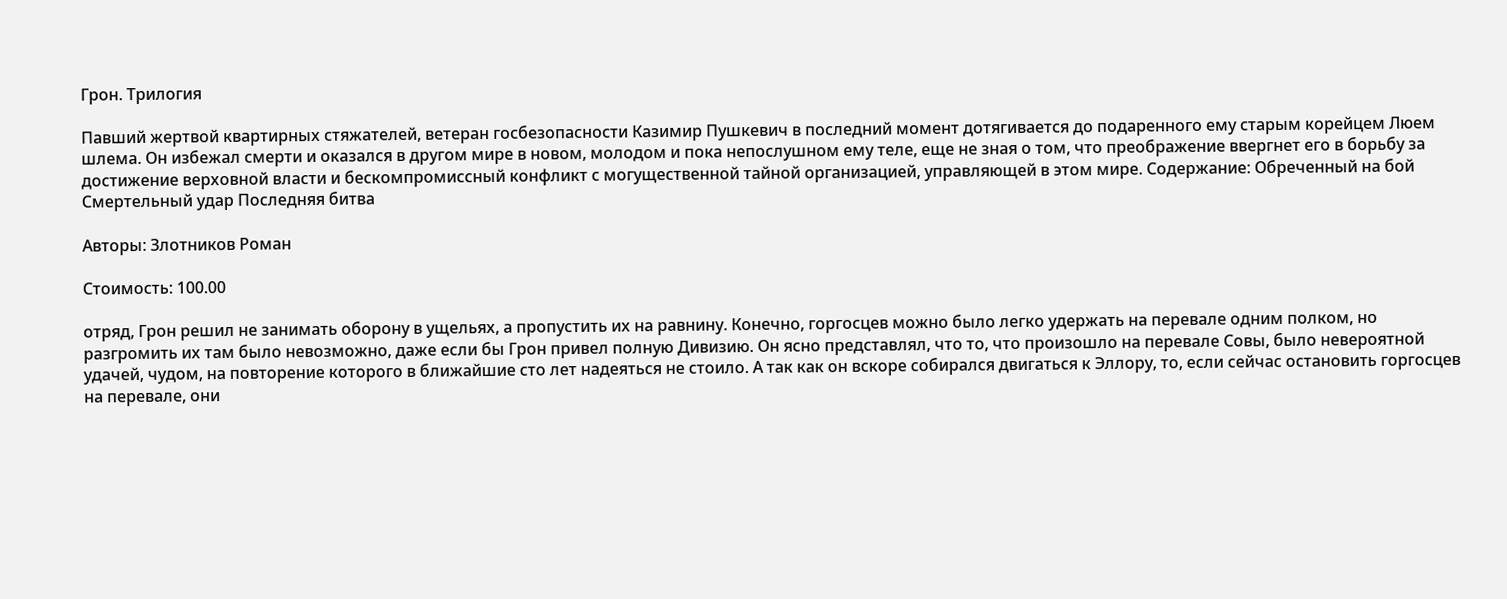Грон. Трилогия

Павший жертвой квартирных стяжателей, ветеран госбезопасности Казимир Пушкевич в последний момент дотягивается до подаренного ему старым корейцем Люем шлема. Он избежал смерти и оказался в другом мире в новом, молодом и пока непослушном ему теле, еще не зная о том, что преображение ввергнет его в борьбу за достижение верховной власти и бескомпромиссный конфликт с могущественной тайной организацией, управляющей в этом мире. Содержание: Обреченный на бой Смертельный удар Последняя битва

Авторы: Злотников Роман

Стоимость: 100.00

отряд, Грон решил не занимать оборону в ущельях, а пропустить их на равнину. Конечно, горгосцев можно было легко удержать на перевале одним полком, но разгромить их там было невозможно, даже если бы Грон привел полную Дивизию. Он ясно представлял, что то, что произошло на перевале Совы, было невероятной удачей, чудом, на повторение которого в ближайшие сто лет надеяться не стоило. А так как он вскоре собирался двигаться к Эллору, то, если сейчас остановить горгосцев на перевале, они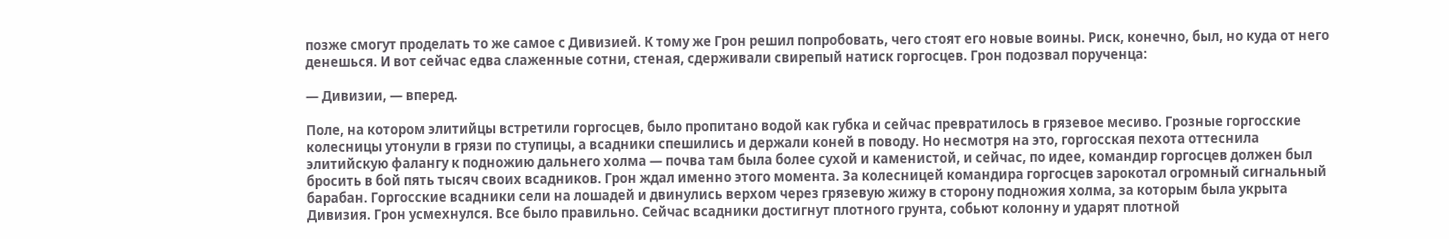позже смогут проделать то же самое с Дивизией. К тому же Грон решил попробовать, чего стоят его новые воины. Риск, конечно, был, но куда от него денешься. И вот сейчас едва слаженные сотни, стеная, сдерживали свирепый натиск горгосцев. Грон подозвал порученца:

— Дивизии, — вперед.

Поле, на котором элитийцы встретили горгосцев, было пропитано водой как губка и сейчас превратилось в грязевое месиво. Грозные горгосские колесницы утонули в грязи по ступицы, а всадники спешились и держали коней в поводу. Но несмотря на это, горгосская пехота оттеснила элитийскую фалангу к подножию дальнего холма — почва там была более сухой и каменистой, и сейчас, по идее, командир горгосцев должен был бросить в бой пять тысяч своих всадников. Грон ждал именно этого момента. За колесницей командира горгосцев зарокотал огромный сигнальный барабан. Горгосские всадники сели на лошадей и двинулись верхом через грязевую жижу в сторону подножия холма, за которым была укрыта Дивизия. Грон усмехнулся. Все было правильно. Сейчас всадники достигнут плотного грунта, собьют колонну и ударят плотной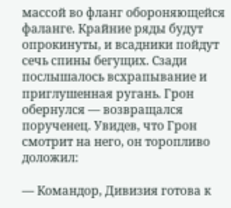массой во фланг обороняющейся фаланге. Крайние ряды будут опрокинуты, и всадники пойдут сечь спины бегущих. Сзади послышалось всхрапывание и приглушенная ругань. Грон обернулся — возвращался порученец. Увидев, что Грон смотрит на него, он торопливо доложил:

— Командор, Дивизия готова к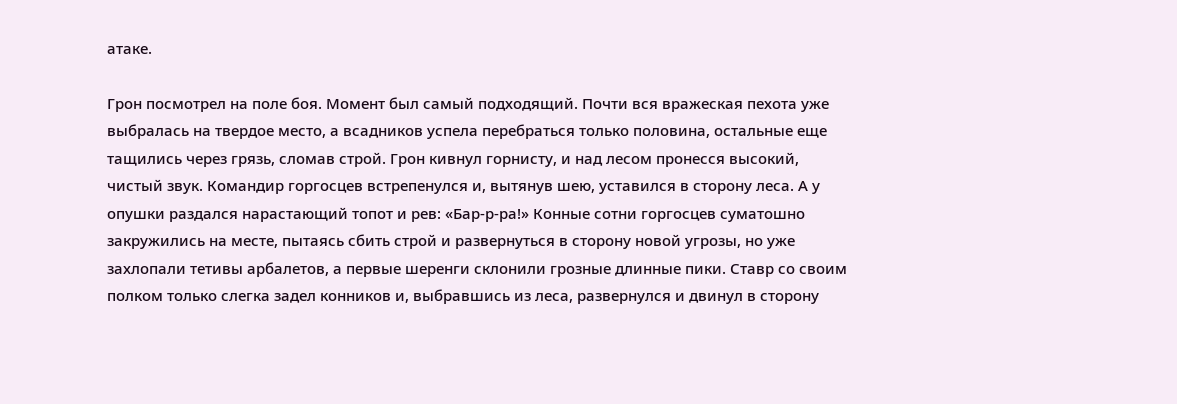атаке.

Грон посмотрел на поле боя. Момент был самый подходящий. Почти вся вражеская пехота уже выбралась на твердое место, а всадников успела перебраться только половина, остальные еще тащились через грязь, сломав строй. Грон кивнул горнисту, и над лесом пронесся высокий, чистый звук. Командир горгосцев встрепенулся и, вытянув шею, уставился в сторону леса. А у опушки раздался нарастающий топот и рев: «Бар-р-ра!» Конные сотни горгосцев суматошно закружились на месте, пытаясь сбить строй и развернуться в сторону новой угрозы, но уже захлопали тетивы арбалетов, а первые шеренги склонили грозные длинные пики. Ставр со своим полком только слегка задел конников и, выбравшись из леса, развернулся и двинул в сторону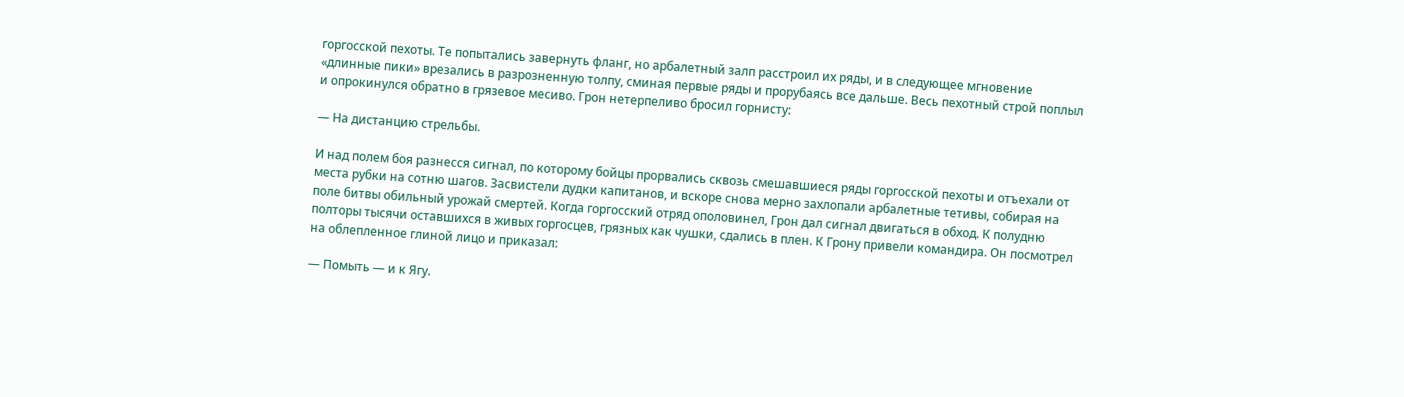горгосской пехоты. Те попытались завернуть фланг, но арбалетный залп расстроил их ряды, и в следующее мгновение «длинные пики» врезались в разрозненную толпу, сминая первые ряды и прорубаясь все дальше. Весь пехотный строй поплыл и опрокинулся обратно в грязевое месиво. Грон нетерпеливо бросил горнисту:

— На дистанцию стрельбы.

И над полем боя разнесся сигнал, по которому бойцы прорвались сквозь смешавшиеся ряды горгосской пехоты и отъехали от места рубки на сотню шагов. Засвистели дудки капитанов, и вскоре снова мерно захлопали арбалетные тетивы, собирая на поле битвы обильный урожай смертей. Когда горгосский отряд ополовинел, Грон дал сигнал двигаться в обход. К полудню полторы тысячи оставшихся в живых горгосцев, грязных как чушки, сдались в плен. К Грону привели командира. Он посмотрел на облепленное глиной лицо и приказал:

— Помыть — и к Ягу.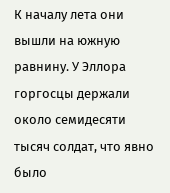К началу лета они вышли на южную равнину. У Эллора горгосцы держали около семидесяти тысяч солдат, что явно было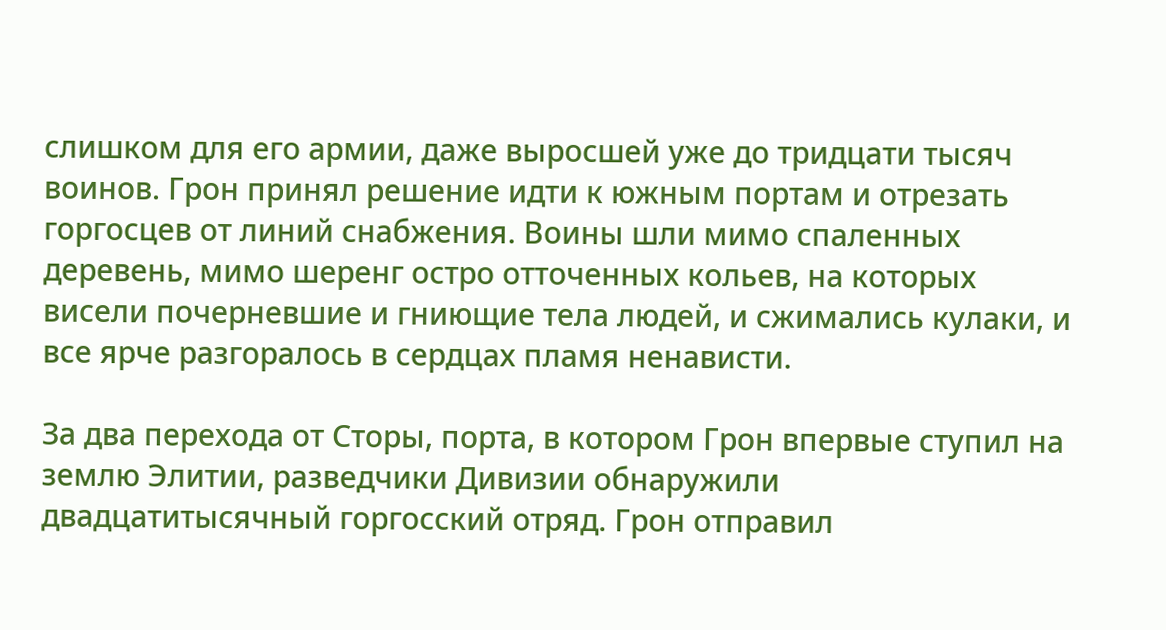слишком для его армии, даже выросшей уже до тридцати тысяч воинов. Грон принял решение идти к южным портам и отрезать горгосцев от линий снабжения. Воины шли мимо спаленных деревень, мимо шеренг остро отточенных кольев, на которых висели почерневшие и гниющие тела людей, и сжимались кулаки, и все ярче разгоралось в сердцах пламя ненависти.

За два перехода от Сторы, порта, в котором Грон впервые ступил на землю Элитии, разведчики Дивизии обнаружили двадцатитысячный горгосский отряд. Грон отправил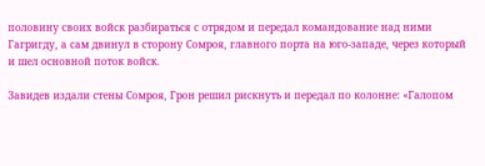половину своих войск разбираться с отрядом и передал командование над ними Гагригду, а сам двинул в сторону Сомроя, главного порта на юго-западе, через который и шел основной поток войск.

Завидев издали стены Сомроя, Грон решил рискнуть и передал по колонне: «Галопом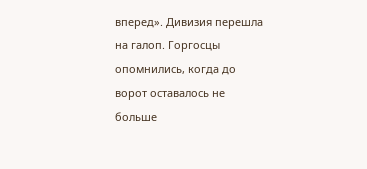вперед». Дивизия перешла на галоп. Горгосцы опомнились, когда до ворот оставалось не больше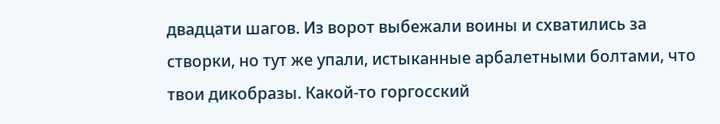двадцати шагов. Из ворот выбежали воины и схватились за створки, но тут же упали, истыканные арбалетными болтами, что твои дикобразы. Какой-то горгосский